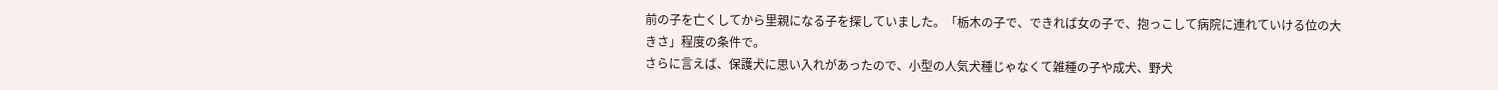前の子を亡くしてから里親になる子を探していました。「栃木の子で、できれば女の子で、抱っこして病院に連れていける位の大きさ」程度の条件で。
さらに言えば、保護犬に思い入れがあったので、小型の人気犬種じゃなくて雑種の子や成犬、野犬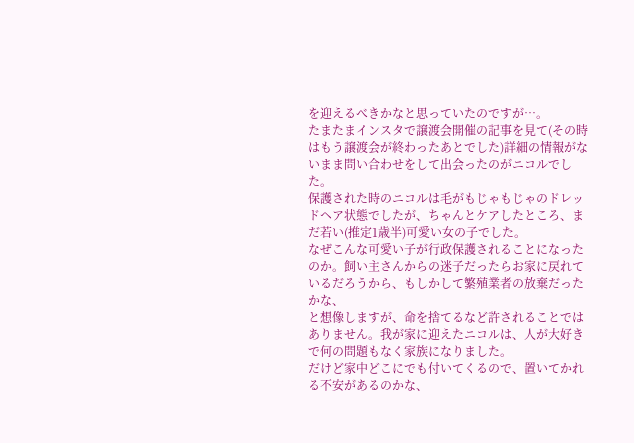を迎えるべきかなと思っていたのですが…。
たまたまインスタで譲渡会開催の記事を見て(その時はもう譲渡会が終わったあとでした)詳細の情報がないまま問い合わせをして出会ったのがニコルでした。
保護された時のニコルは毛がもじゃもじゃのドレッドヘア状態でしたが、ちゃんとケアしたところ、まだ若い(推定1歳半)可愛い女の子でした。
なぜこんな可愛い子が行政保護されることになったのか。飼い主さんからの迷子だったらお家に戻れているだろうから、もしかして繁殖業者の放棄だったかな、
と想像しますが、命を捨てるなど許されることではありません。我が家に迎えたニコルは、人が大好きで何の問題もなく家族になりました。
だけど家中どこにでも付いてくるので、置いてかれる不安があるのかな、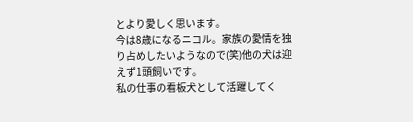とより愛しく思います。
今は8歳になるニコル。家族の愛情を独り占めしたいようなので(笑)他の犬は迎えず1頭飼いです。
私の仕事の看板犬として活躍してく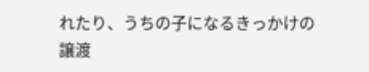れたり、うちの子になるきっかけの譲渡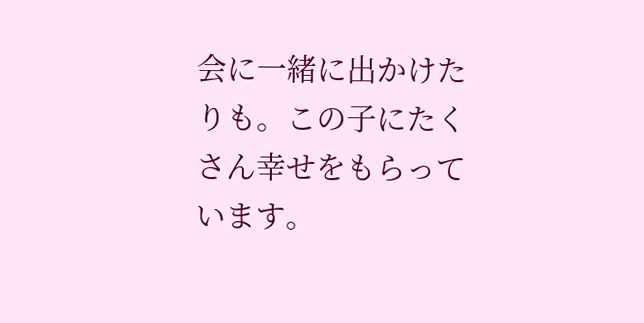会に一緒に出かけたりも。この子にたくさん幸せをもらっています。